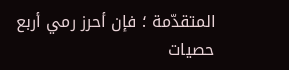المتقدّمة ؛ فإن أحرز رمي أربع حصيات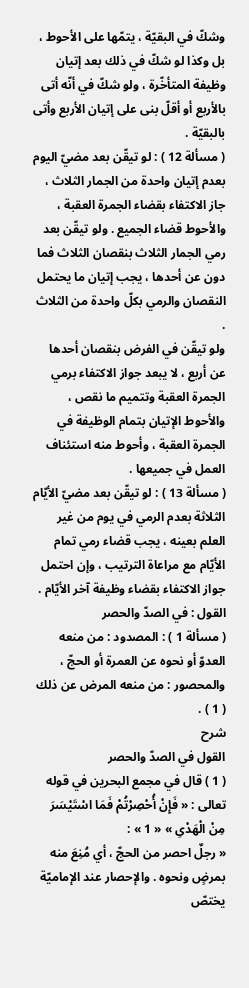وشكّ في البقيّة ، يتمّها على الأحوط ، بل وكذا لو شكّ في ذلك بعد إتيان وظيفة المتأخّرة ، ولو شكّ في أنّه أتى بالأربع أو أقلّ بنى على إتيان الأربع وأتى بالبقيّة .
( مسألة 12 ) : لو تيقّن بعد مضيّ اليوم بعدم إتيان واحدة من الجمار الثلاث ، جاز الاكتفاء بقضاء الجمرة العقبة ، والأحوط قضاء الجميع . ولو تيقّن بعد رمي الجمار الثلاث بنقصان الثلاث فما دون عن أحدها ، يجب إتيان ما يحتمل النقصان والرمي بكلّ واحدة من الثلاث .
ولو تيقّن في الفرض بنقصان أحدها عن أربع ، لا يبعد جواز الاكتفاء برمي الجمرة العقبة وتتميم ما نقص ، والأحوط الإتيان بتمام الوظيفة في الجمرة العقبة ، وأحوط منه استئناف العمل في جميعها .
( مسألة 13 ) : لو تيقّن بعد مضيّ الأيّام الثلاثة بعدم الرمي في يوم من غير العلم بعينه ، يجب قضاء رمي تمام الأيّام مع مراعاة الترتيب ، وإن احتمل جواز الاكتفاء بقضاء وظيفة آخر الأيّام .
القول : في الصدّ والحصر
( مسألة 1 ) : المصدود : من منعه العدوّ أو نحوه عن العمرة أو الحجّ ، والمحصور : من منعه المرض عن ذلك ( 1 ) .
شرح
القول في الصدّ والحصر
( 1 ) قال في مجمع البحرين في قوله تعالى : « فَإِنْ أُحْصِرْتُمْ فَمَا اسْتَيْسَرَ مِنْ الْهَدْىِ » « 1 » :
« رجلٌ احصر من الحجّ ، أي مُنِعَ منه بمرضٍ ونحوه . والإحصار عند الإماميّة يختصّ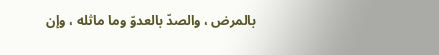بالمرض ، والصدّ بالعدوّ وما ماثله ، وإن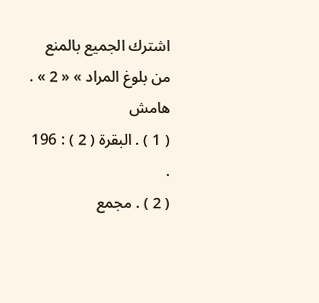اشترك الجميع بالمنع من بلوغ المراد » « 2 » .
هامش
( 1 ) . البقرة ( 2 ) : 196 .
( 2 ) . مجمع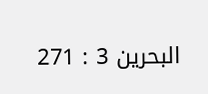البحرين 3 : 271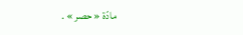مادّة « حصر » .